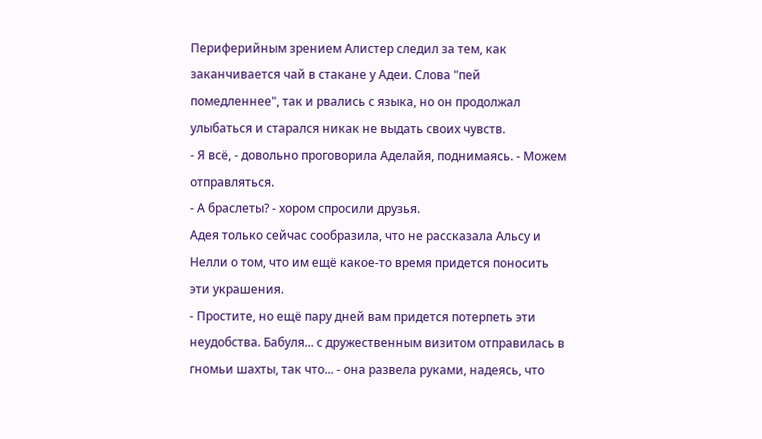Периферийным зрением Алистер следил за тем, как заканчивается чай в стакане у Адеи. Слова "пей помедленнее", так и рвались с языка, но он продолжал улыбаться и старался никак не выдать своих чувств.
- Я всё, - довольно проговорила Аделайя, поднимаясь. - Можем отправляться.
- А браслеты? - хором спросили друзья.
Адея только сейчас сообразила, что не рассказала Альсу и Нелли о том, что им ещё какое-то время придется поносить эти украшения.
- Простите, но ещё пару дней вам придется потерпеть эти неудобства. Бабуля... с дружественным визитом отправилась в гномьи шахты, так что... - она развела руками, надеясь, что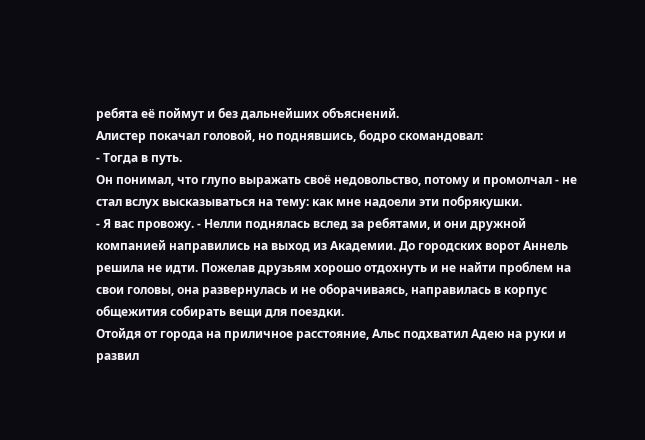ребята её поймут и без дальнейших объяснений.
Алистер покачал головой, но поднявшись, бодро скомандовал:
- Тогда в путь.
Он понимал, что глупо выражать своё недовольство, потому и промолчал - не стал вслух высказываться на тему: как мне надоели эти побрякушки.
- Я вас провожу. - Нелли поднялась вслед за ребятами, и они дружной компанией направились на выход из Академии. До городских ворот Аннель решила не идти. Пожелав друзьям хорошо отдохнуть и не найти проблем на свои головы, она развернулась и не оборачиваясь, направилась в корпус общежития собирать вещи для поездки.
Отойдя от города на приличное расстояние, Альс подхватил Адею на руки и развил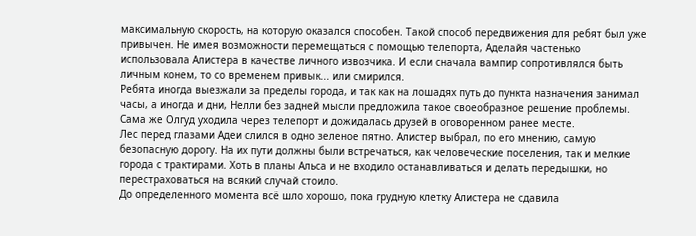максимальную скорость, на которую оказался способен. Такой способ передвижения для ребят был уже привычен. Не имея возможности перемещаться с помощью телепорта, Аделайя частенько использовала Алистера в качестве личного извозчика. И если сначала вампир сопротивлялся быть личным конем, то со временем привык... или смирился.
Ребята иногда выезжали за пределы города, и так как на лошадях путь до пункта назначения занимал часы, а иногда и дни, Нелли без задней мысли предложила такое своеобразное решение проблемы. Сама же Олгуд уходила через телепорт и дожидалась друзей в оговоренном ранее месте.
Лес перед глазами Адеи слился в одно зеленое пятно. Алистер выбрал, по его мнению, самую безопасную дорогу. На их пути должны были встречаться, как человеческие поселения, так и мелкие города с трактирами. Хоть в планы Альса и не входило останавливаться и делать передышки, но перестраховаться на всякий случай стоило.
До определенного момента всё шло хорошо, пока грудную клетку Алистера не сдавила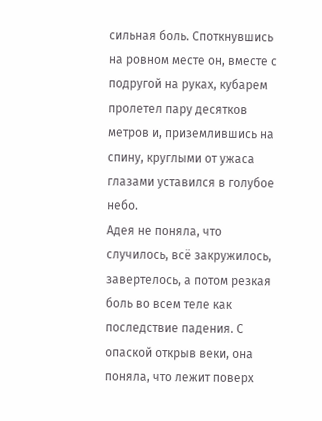сильная боль. Споткнувшись на ровном месте он, вместе с подругой на руках, кубарем пролетел пару десятков метров и, приземлившись на спину, круглыми от ужаса глазами уставился в голубое небо.
Адея не поняла, что случилось, всё закружилось, завертелось, а потом резкая боль во всем теле как последствие падения. С опаской открыв веки, она поняла, что лежит поверх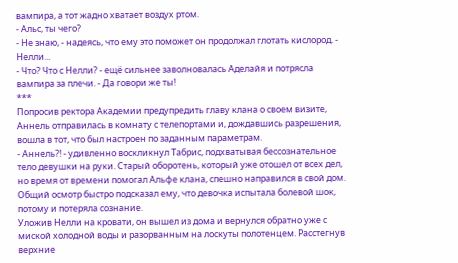вампира, а тот жадно хватает воздух ртом.
- Альс, ты чего?
- Не знаю, - надеясь, что ему это поможет он продолжал глотать кислород. - Нелли...
- Что? Что с Нелли? - ещё сильнее заволновалась Аделайя и потрясла вампира за плечи. - Да говори же ты!
***
Попросив ректора Академии предупредить главу клана о своем визите, Аннель отправилась в комнату с телепортами и, дождавшись разрешения, вошла в тот, что был настроен по заданным параметрам.
- Аннель?! - удивленно воскликнул Табрис, подхватывая бессознательное тело девушки на руки. Старый оборотень, который уже отошел от всех дел, но время от времени помогал Альфе клана, спешно направился в свой дом. Общий осмотр быстро подсказал ему, что девочка испытала болевой шок, потому и потеряла сознание.
Уложив Нелли на кровати, он вышел из дома и вернулся обратно уже с миской холодной воды и разорванным на лоскуты полотенцем. Расстегнув верхние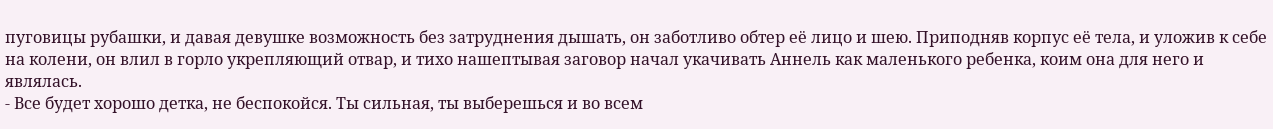пуговицы рубашки, и давая девушке возможность без затруднения дышать, он заботливо обтер её лицо и шею. Приподняв корпус её тела, и уложив к себе на колени, он влил в горло укрепляющий отвар, и тихо нашептывая заговор начал укачивать Аннель как маленького ребенка, коим она для него и являлась.
- Все будет хорошо детка, не беспокойся. Ты сильная, ты выберешься и во всем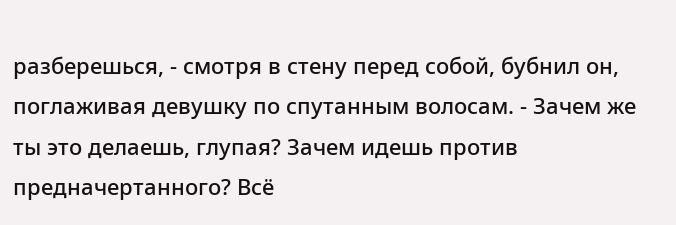разберешься, - смотря в стену перед собой, бубнил он, поглаживая девушку по спутанным волосам. - Зачем же ты это делаешь, глупая? Зачем идешь против предначертанного? Всё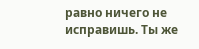равно ничего не исправишь. Ты же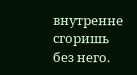внутренне сгоришь без него.